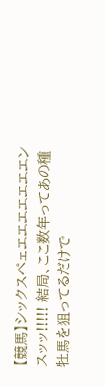【競馬】シックスペェエエエエエエエンスッッ!!!!! 結局、ここ数年ってあの種牡馬を狙ってるだけで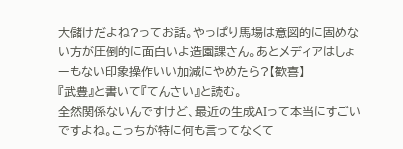大儲けだよね?ってお話。やっぱり馬場は意図的に固めない方が圧倒的に面白いよ造園課さん。あとメディアはしょーもない印象操作いい加減にやめたら?【歓喜】
『武豊』と書いて『てんさい』と読む。
全然関係ないんですけど、最近の生成AIって本当にすごいですよね。こっちが特に何も言ってなくて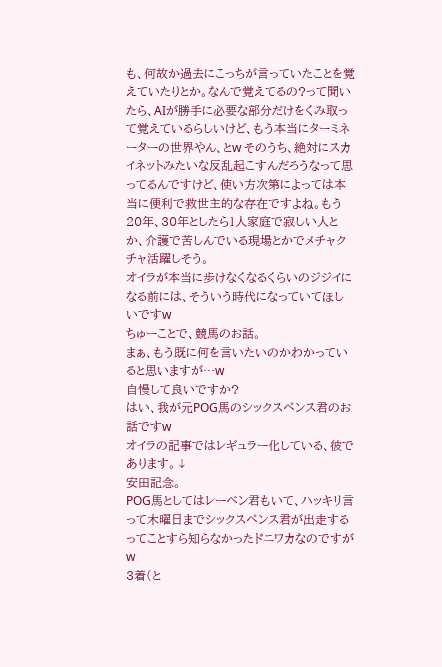も、何故か過去にこっちが言っていたことを覚えていたりとか。なんで覚えてるの?って聞いたら、AIが勝手に必要な部分だけをくみ取って覚えているらしいけど、もう本当にターミネーターの世界やん、とw そのうち、絶対にスカイネットみたいな反乱起こすんだろうなって思ってるんですけど、使い方次第によっては本当に便利で救世主的な存在ですよね。もう20年、30年としたら1人家庭で寂しい人とか、介護で苦しんでいる現場とかでメチャクチャ活躍しそう。
オイラが本当に歩けなくなるくらいのジジイになる前には、そういう時代になっていてほしいですw
ちゅーことで、競馬のお話。
まぁ、もう既に何を言いたいのかわかっていると思いますが…w
自慢して良いですか?
はい、我が元POG馬のシックスペンス君のお話ですw
オイラの記事ではレギュラー化している、彼であります。↓
安田記念。
POG馬としてはレーベン君もいて、ハッキリ言って木曜日までシックスペンス君が出走するってことすら知らなかったドニワカなのですがw
3着(と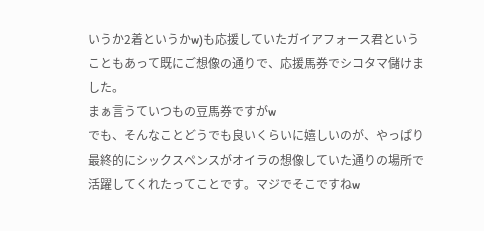いうか2着というかw)も応援していたガイアフォース君ということもあって既にご想像の通りで、応援馬券でシコタマ儲けました。
まぁ言うていつもの豆馬券ですがw
でも、そんなことどうでも良いくらいに嬉しいのが、やっぱり最終的にシックスペンスがオイラの想像していた通りの場所で活躍してくれたってことです。マジでそこですねw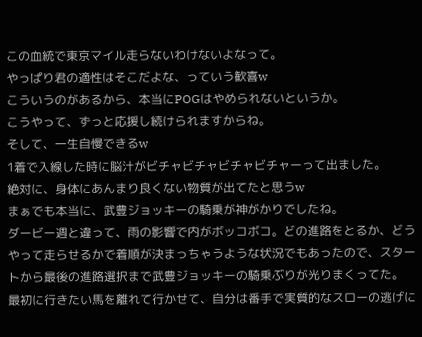この血統で東京マイル走らないわけないよなって。
やっぱり君の適性はそこだよな、っていう歓喜w
こういうのがあるから、本当にPOGはやめられないというか。
こうやって、ずっと応援し続けられますからね。
そして、一生自慢できるw
1着で入線した時に脳汁がビチャビチャビチャビチャーって出ました。
絶対に、身体にあんまり良くない物質が出てたと思うw
まぁでも本当に、武豊ジョッキーの騎乗が神がかりでしたね。
ダービー週と違って、雨の影響で内がボッコボコ。どの進路をとるか、どうやって走らせるかで着順が決まっちゃうような状況でもあったので、スタートから最後の進路選択まで武豊ジョッキーの騎乗ぶりが光りまくってた。
最初に行きたい馬を離れて行かせて、自分は番手で実質的なスローの逃げに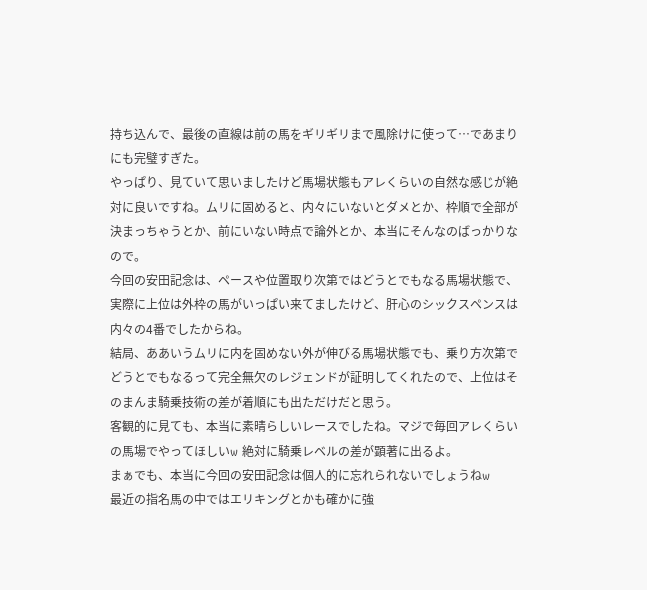持ち込んで、最後の直線は前の馬をギリギリまで風除けに使って…であまりにも完璧すぎた。
やっぱり、見ていて思いましたけど馬場状態もアレくらいの自然な感じが絶対に良いですね。ムリに固めると、内々にいないとダメとか、枠順で全部が決まっちゃうとか、前にいない時点で論外とか、本当にそんなのばっかりなので。
今回の安田記念は、ペースや位置取り次第ではどうとでもなる馬場状態で、実際に上位は外枠の馬がいっぱい来てましたけど、肝心のシックスペンスは内々の4番でしたからね。
結局、ああいうムリに内を固めない外が伸びる馬場状態でも、乗り方次第でどうとでもなるって完全無欠のレジェンドが証明してくれたので、上位はそのまんま騎乗技術の差が着順にも出ただけだと思う。
客観的に見ても、本当に素晴らしいレースでしたね。マジで毎回アレくらいの馬場でやってほしいw 絶対に騎乗レベルの差が顕著に出るよ。
まぁでも、本当に今回の安田記念は個人的に忘れられないでしょうねw
最近の指名馬の中ではエリキングとかも確かに強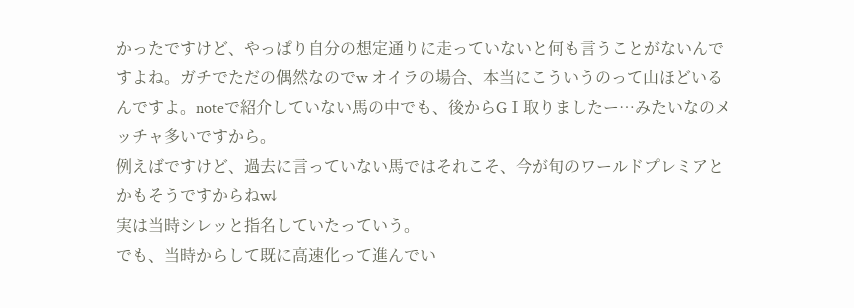かったですけど、やっぱり自分の想定通りに走っていないと何も言うことがないんですよね。ガチでただの偶然なのでw オイラの場合、本当にこういうのって山ほどいるんですよ。noteで紹介していない馬の中でも、後からGⅠ取りましたー…みたいなのメッチャ多いですから。
例えばですけど、過去に言っていない馬ではそれこそ、今が旬のワールドプレミアとかもそうですからねw↓
実は当時シレッと指名していたっていう。
でも、当時からして既に高速化って進んでい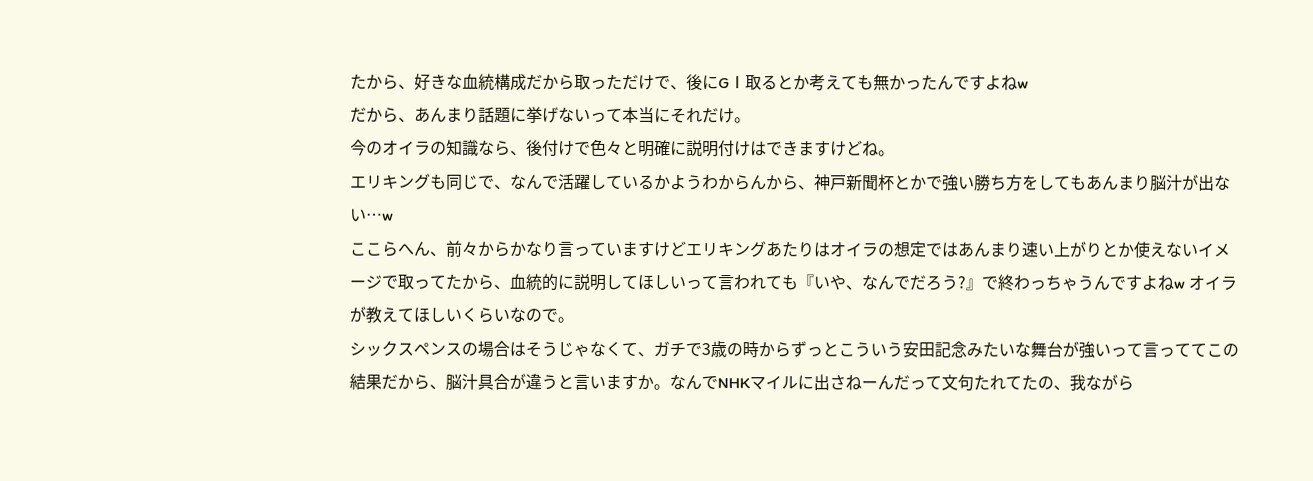たから、好きな血統構成だから取っただけで、後にGⅠ取るとか考えても無かったんですよねw
だから、あんまり話題に挙げないって本当にそれだけ。
今のオイラの知識なら、後付けで色々と明確に説明付けはできますけどね。
エリキングも同じで、なんで活躍しているかようわからんから、神戸新聞杯とかで強い勝ち方をしてもあんまり脳汁が出ない…w
ここらへん、前々からかなり言っていますけどエリキングあたりはオイラの想定ではあんまり速い上がりとか使えないイメージで取ってたから、血統的に説明してほしいって言われても『いや、なんでだろう?』で終わっちゃうんですよねw オイラが教えてほしいくらいなので。
シックスペンスの場合はそうじゃなくて、ガチで3歳の時からずっとこういう安田記念みたいな舞台が強いって言っててこの結果だから、脳汁具合が違うと言いますか。なんでNHKマイルに出さねーんだって文句たれてたの、我ながら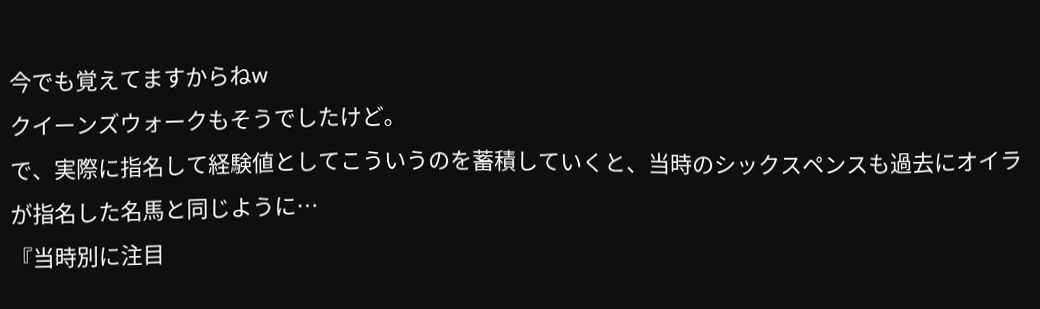今でも覚えてますからねw
クイーンズウォークもそうでしたけど。
で、実際に指名して経験値としてこういうのを蓄積していくと、当時のシックスペンスも過去にオイラが指名した名馬と同じように…
『当時別に注目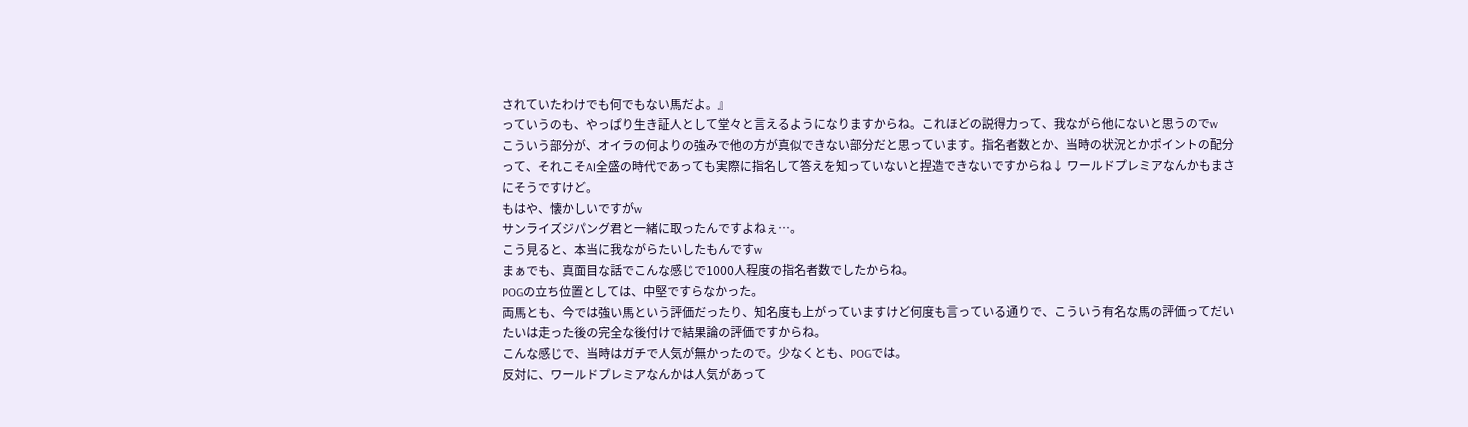されていたわけでも何でもない馬だよ。』
っていうのも、やっぱり生き証人として堂々と言えるようになりますからね。これほどの説得力って、我ながら他にないと思うのでw
こういう部分が、オイラの何よりの強みで他の方が真似できない部分だと思っています。指名者数とか、当時の状況とかポイントの配分って、それこそAI全盛の時代であっても実際に指名して答えを知っていないと捏造できないですからね↓ ワールドプレミアなんかもまさにそうですけど。
もはや、懐かしいですがw
サンライズジパング君と一緒に取ったんですよねぇ…。
こう見ると、本当に我ながらたいしたもんですw
まぁでも、真面目な話でこんな感じで1000人程度の指名者数でしたからね。
POGの立ち位置としては、中堅ですらなかった。
両馬とも、今では強い馬という評価だったり、知名度も上がっていますけど何度も言っている通りで、こういう有名な馬の評価ってだいたいは走った後の完全な後付けで結果論の評価ですからね。
こんな感じで、当時はガチで人気が無かったので。少なくとも、POGでは。
反対に、ワールドプレミアなんかは人気があって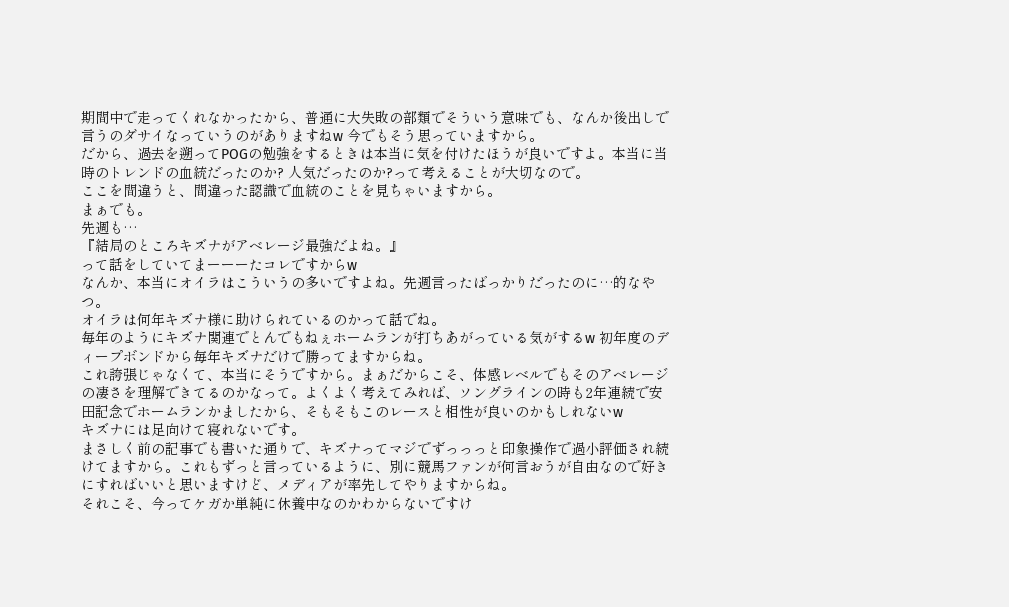期間中で走ってくれなかったから、普通に大失敗の部類でそういう意味でも、なんか後出しで言うのダサイなっていうのがありますねw 今でもそう思っていますから。
だから、過去を遡ってPOGの勉強をするときは本当に気を付けたほうが良いですよ。本当に当時のトレンドの血統だったのか? 人気だったのか?って考えることが大切なので。
ここを間違うと、間違った認識で血統のことを見ちゃいますから。
まぁでも。
先週も…
『結局のところキズナがアベレージ最強だよね。』
って話をしていてまーーーたコレですからw
なんか、本当にオイラはこういうの多いですよね。先週言ったばっかりだったのに…的なやつ。
オイラは何年キズナ様に助けられているのかって話でね。
毎年のようにキズナ関連でとんでもねぇホームランが打ちあがっている気がするw 初年度のディープボンドから毎年キズナだけで勝ってますからね。
これ誇張じゃなくて、本当にそうですから。まぁだからこそ、体感レベルでもそのアベレージの凄さを理解できてるのかなって。よくよく考えてみれば、ソングラインの時も2年連続で安田記念でホームランかましたから、そもそもこのレースと相性が良いのかもしれないw
キズナには足向けて寝れないです。
まさしく前の記事でも書いた通りで、キズナってマジでずっっっと印象操作で過小評価され続けてますから。これもずっと言っているように、別に競馬ファンが何言おうが自由なので好きにすればいいと思いますけど、メディアが率先してやりますからね。
それこそ、今ってケガか単純に休養中なのかわからないですけ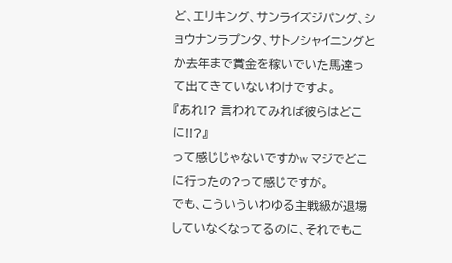ど、エリキング、サンライズジパング、ショウナンラプンタ、サトノシャイニングとか去年まで賞金を稼いでいた馬達って出てきていないわけですよ。
『あれ!? 言われてみれば彼らはどこに!!?』
って感じじゃないですかw マジでどこに行ったの?って感じですが。
でも、こういういわゆる主戦級が退場していなくなってるのに、それでもこ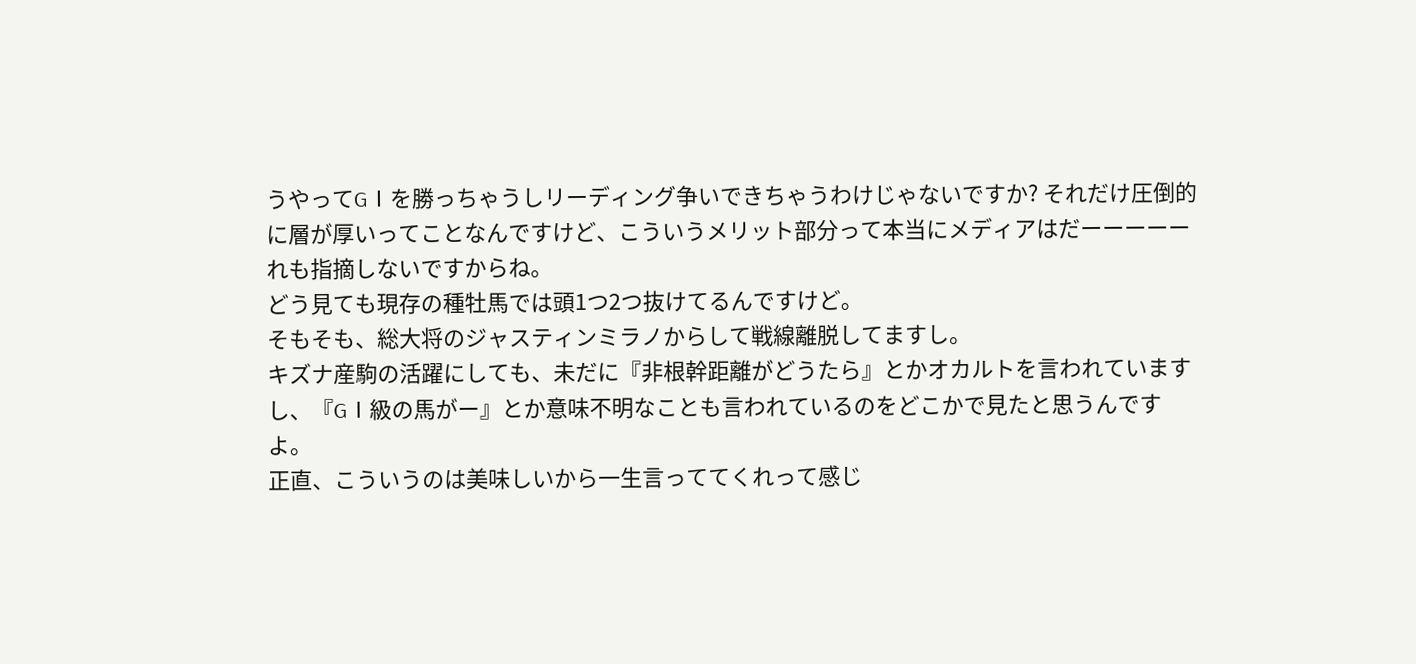うやってGⅠを勝っちゃうしリーディング争いできちゃうわけじゃないですか? それだけ圧倒的に層が厚いってことなんですけど、こういうメリット部分って本当にメディアはだーーーーーれも指摘しないですからね。
どう見ても現存の種牡馬では頭1つ2つ抜けてるんですけど。
そもそも、総大将のジャスティンミラノからして戦線離脱してますし。
キズナ産駒の活躍にしても、未だに『非根幹距離がどうたら』とかオカルトを言われていますし、『GⅠ級の馬がー』とか意味不明なことも言われているのをどこかで見たと思うんですよ。
正直、こういうのは美味しいから一生言っててくれって感じ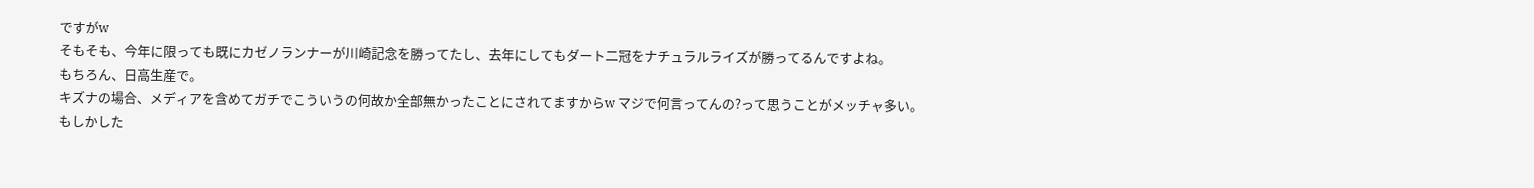ですがw
そもそも、今年に限っても既にカゼノランナーが川崎記念を勝ってたし、去年にしてもダート二冠をナチュラルライズが勝ってるんですよね。
もちろん、日高生産で。
キズナの場合、メディアを含めてガチでこういうの何故か全部無かったことにされてますからw マジで何言ってんの?って思うことがメッチャ多い。
もしかした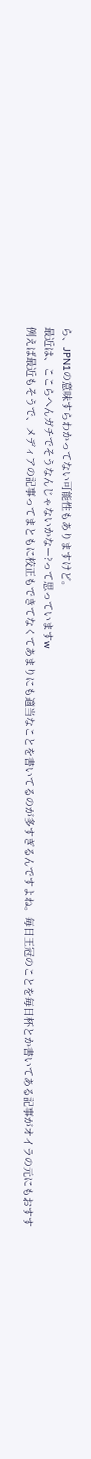ら、JPN1の意味すらわかってない可能性もありますけど。
最近は、ここらへんガチでそうなんじゃないかなー?って思っていますw
例えば最近もそうで、メディアの記事ってまともに校正もできてなくてあまりにも適当なことを書いてるのが多すぎるんですよね。毎日王冠のことを毎日杯とか書いてある記事がオイラの元にもおすす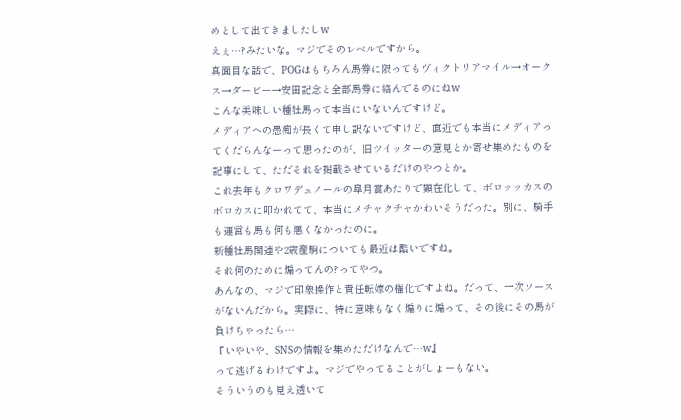めとして出てきましたしw
えぇ…?みたいな。マジでそのレベルですから。
真面目な話で、POGはもちろん馬券に限ってもヴィクトリアマイル→オークス→ダービー→安田記念と全部馬券に絡んでるのにねw
こんな美味しい種牡馬って本当にいないんですけど。
メディアへの愚痴が長くて申し訳ないですけど、直近でも本当にメディアってくだらんなーって思ったのが、旧ツイッターの意見とか寄せ集めたものを記事にして、ただそれを掲載させているだけのやつとか。
これ去年もクロワデュノールの皐月賞あたりで顕在化して、ボロッッカスのボロカスに叩かれてて、本当にメチャクチャかわいそうだった。別に、騎手も運営も馬も何も悪くなかったのに。
新種牡馬関連や2歳産駒についても最近は酷いですね。
それ何のために煽ってんの?ってやつ。
あんなの、マジで印象操作と責任転嫁の権化ですよね。だって、一次ソースがないんだから。実際に、特に意味もなく煽りに煽って、その後にその馬が負けちゃったら…
『いやいや、SNSの情報を集めただけなんで…w』
って逃げるわけですよ。マジでやってることがしょーもない。
そういうのも見え透いて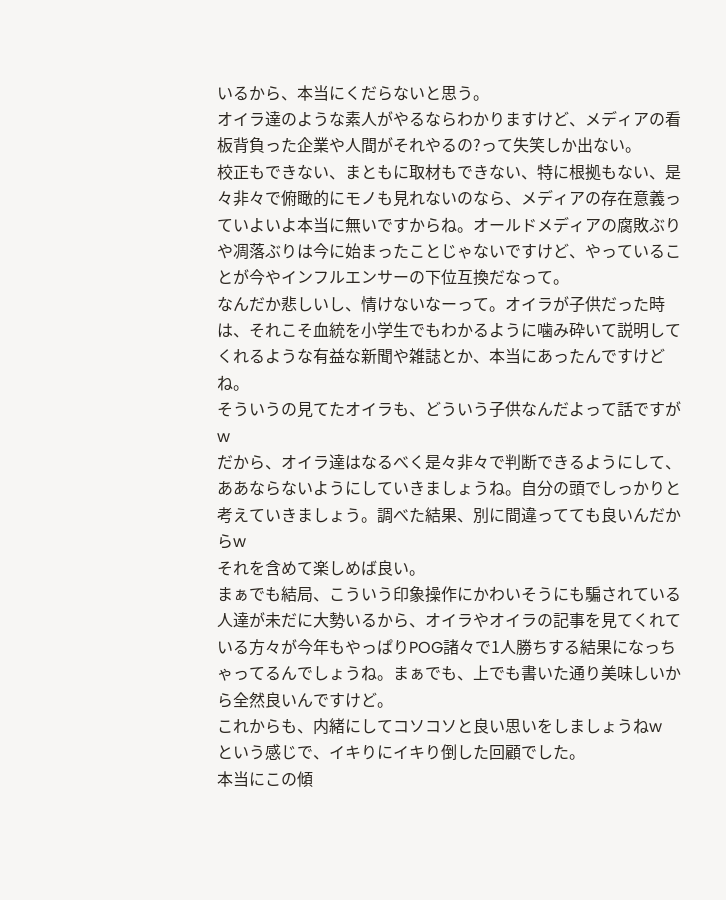いるから、本当にくだらないと思う。
オイラ達のような素人がやるならわかりますけど、メディアの看板背負った企業や人間がそれやるの?って失笑しか出ない。
校正もできない、まともに取材もできない、特に根拠もない、是々非々で俯瞰的にモノも見れないのなら、メディアの存在意義っていよいよ本当に無いですからね。オールドメディアの腐敗ぶりや凋落ぶりは今に始まったことじゃないですけど、やっていることが今やインフルエンサーの下位互換だなって。
なんだか悲しいし、情けないなーって。オイラが子供だった時は、それこそ血統を小学生でもわかるように噛み砕いて説明してくれるような有益な新聞や雑誌とか、本当にあったんですけどね。
そういうの見てたオイラも、どういう子供なんだよって話ですがw
だから、オイラ達はなるべく是々非々で判断できるようにして、ああならないようにしていきましょうね。自分の頭でしっかりと考えていきましょう。調べた結果、別に間違ってても良いんだからw
それを含めて楽しめば良い。
まぁでも結局、こういう印象操作にかわいそうにも騙されている人達が未だに大勢いるから、オイラやオイラの記事を見てくれている方々が今年もやっぱりPOG諸々で1人勝ちする結果になっちゃってるんでしょうね。まぁでも、上でも書いた通り美味しいから全然良いんですけど。
これからも、内緒にしてコソコソと良い思いをしましょうねw
という感じで、イキりにイキり倒した回顧でした。
本当にこの傾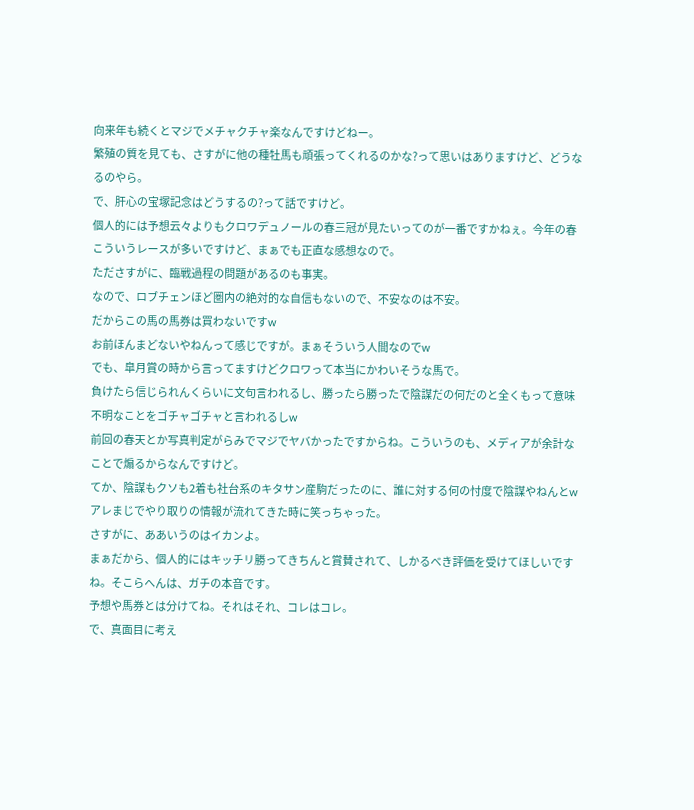向来年も続くとマジでメチャクチャ楽なんですけどねー。
繁殖の質を見ても、さすがに他の種牡馬も頑張ってくれるのかな?って思いはありますけど、どうなるのやら。
で、肝心の宝塚記念はどうするの?って話ですけど。
個人的には予想云々よりもクロワデュノールの春三冠が見たいってのが一番ですかねぇ。今年の春こういうレースが多いですけど、まぁでも正直な感想なので。
たださすがに、臨戦過程の問題があるのも事実。
なので、ロブチェンほど圏内の絶対的な自信もないので、不安なのは不安。
だからこの馬の馬券は買わないですw
お前ほんまどないやねんって感じですが。まぁそういう人間なのでw
でも、皐月賞の時から言ってますけどクロワって本当にかわいそうな馬で。
負けたら信じられんくらいに文句言われるし、勝ったら勝ったで陰謀だの何だのと全くもって意味不明なことをゴチャゴチャと言われるしw
前回の春天とか写真判定がらみでマジでヤバかったですからね。こういうのも、メディアが余計なことで煽るからなんですけど。
てか、陰謀もクソも2着も社台系のキタサン産駒だったのに、誰に対する何の忖度で陰謀やねんとw
アレまじでやり取りの情報が流れてきた時に笑っちゃった。
さすがに、ああいうのはイカンよ。
まぁだから、個人的にはキッチリ勝ってきちんと賞賛されて、しかるべき評価を受けてほしいですね。そこらへんは、ガチの本音です。
予想や馬券とは分けてね。それはそれ、コレはコレ。
で、真面目に考え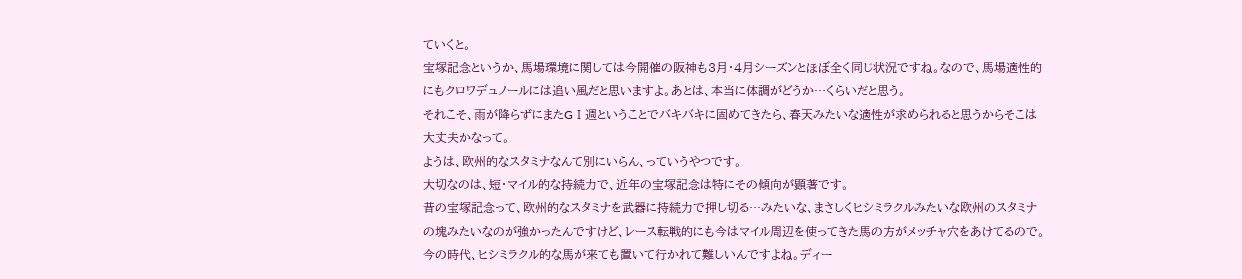ていくと。
宝塚記念というか、馬場環境に関しては今開催の阪神も3月・4月シーズンとほぼ全く同じ状況ですね。なので、馬場適性的にもクロワデュノールには追い風だと思いますよ。あとは、本当に体調がどうか…くらいだと思う。
それこそ、雨が降らずにまたGⅠ週ということでバキバキに固めてきたら、春天みたいな適性が求められると思うからそこは大丈夫かなって。
ようは、欧州的なスタミナなんて別にいらん、っていうやつです。
大切なのは、短・マイル的な持続力で、近年の宝塚記念は特にその傾向が顕著です。
昔の宝塚記念って、欧州的なスタミナを武器に持続力で押し切る…みたいな、まさしくヒシミラクルみたいな欧州のスタミナの塊みたいなのが強かったんですけど、レース転戦的にも今はマイル周辺を使ってきた馬の方がメッチャ穴をあけてるので。今の時代、ヒシミラクル的な馬が来ても置いて行かれて難しいんですよね。ディー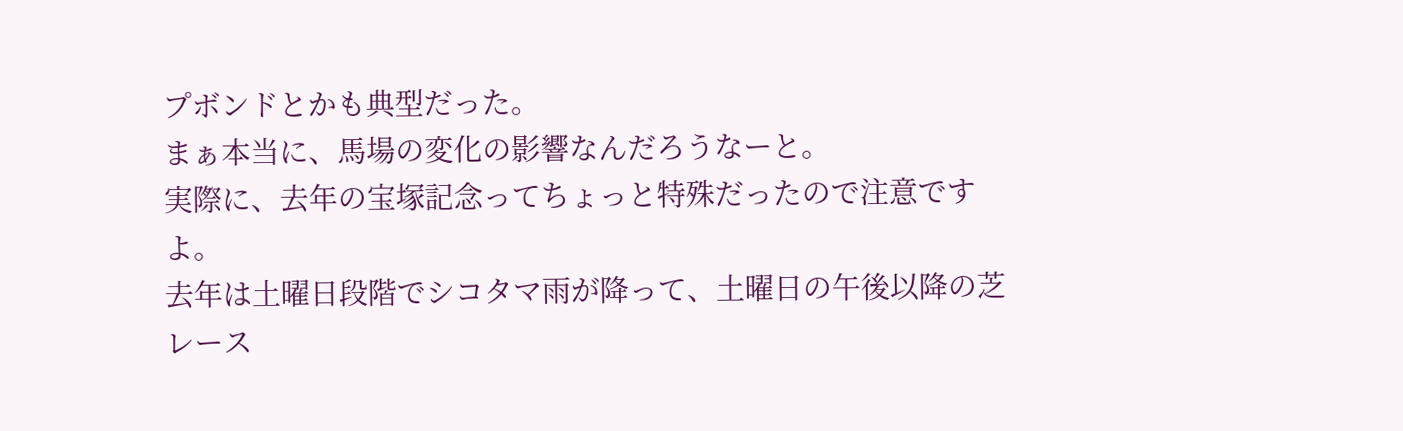プボンドとかも典型だった。
まぁ本当に、馬場の変化の影響なんだろうなーと。
実際に、去年の宝塚記念ってちょっと特殊だったので注意ですよ。
去年は土曜日段階でシコタマ雨が降って、土曜日の午後以降の芝レース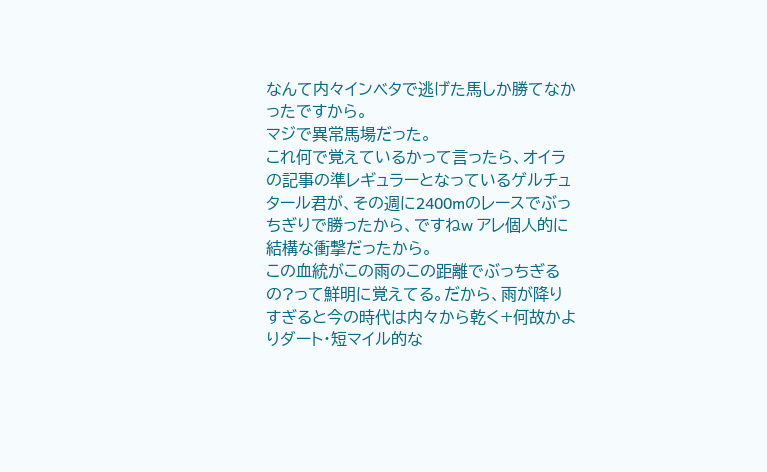なんて内々インベタで逃げた馬しか勝てなかったですから。
マジで異常馬場だった。
これ何で覚えているかって言ったら、オイラの記事の準レギュラーとなっているゲルチュタール君が、その週に2400mのレースでぶっちぎりで勝ったから、ですねw アレ個人的に結構な衝撃だったから。
この血統がこの雨のこの距離でぶっちぎるの?って鮮明に覚えてる。だから、雨が降りすぎると今の時代は内々から乾く+何故かよりダート・短マイル的な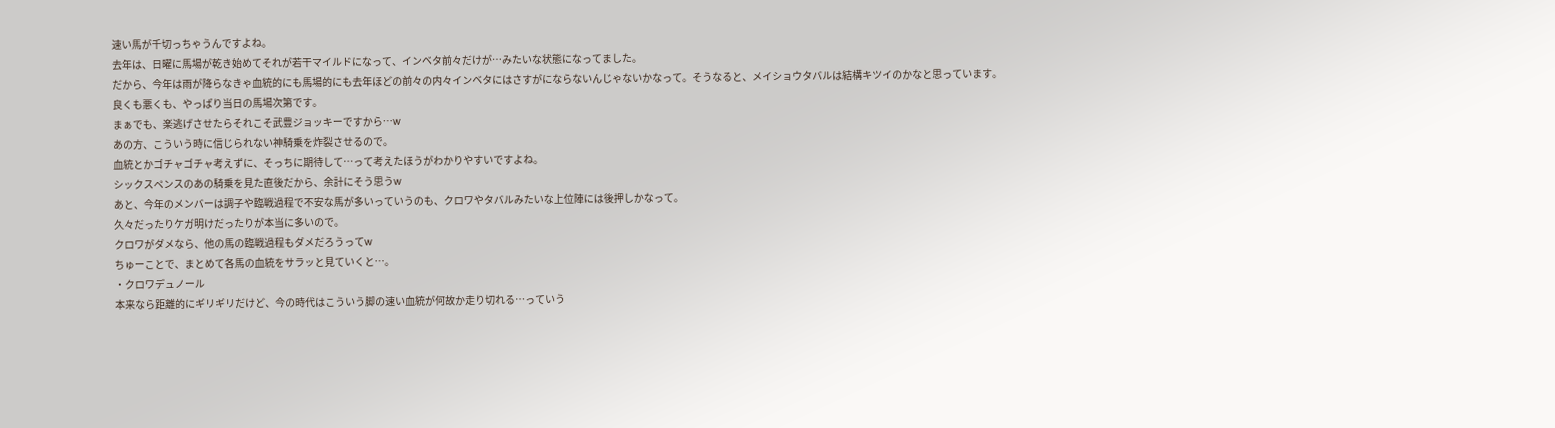速い馬が千切っちゃうんですよね。
去年は、日曜に馬場が乾き始めてそれが若干マイルドになって、インベタ前々だけが…みたいな状態になってました。
だから、今年は雨が降らなきゃ血統的にも馬場的にも去年ほどの前々の内々インベタにはさすがにならないんじゃないかなって。そうなると、メイショウタバルは結構キツイのかなと思っています。
良くも悪くも、やっぱり当日の馬場次第です。
まぁでも、楽逃げさせたらそれこそ武豊ジョッキーですから…w
あの方、こういう時に信じられない神騎乗を炸裂させるので。
血統とかゴチャゴチャ考えずに、そっちに期待して…って考えたほうがわかりやすいですよね。
シックスペンスのあの騎乗を見た直後だから、余計にそう思うw
あと、今年のメンバーは調子や臨戦過程で不安な馬が多いっていうのも、クロワやタバルみたいな上位陣には後押しかなって。
久々だったりケガ明けだったりが本当に多いので。
クロワがダメなら、他の馬の臨戦過程もダメだろうってw
ちゅーことで、まとめて各馬の血統をサラッと見ていくと…。
・クロワデュノール
本来なら距離的にギリギリだけど、今の時代はこういう脚の速い血統が何故か走り切れる…っていう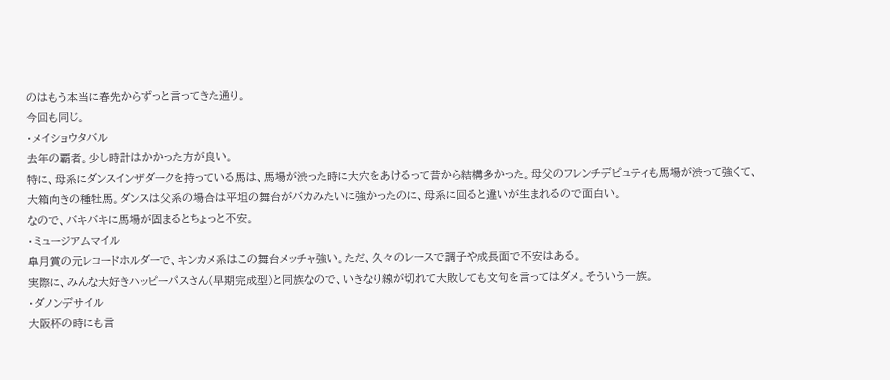のはもう本当に春先からずっと言ってきた通り。
今回も同じ。
・メイショウタバル
去年の覇者。少し時計はかかった方が良い。
特に、母系にダンスインザダークを持っている馬は、馬場が渋った時に大穴をあけるって昔から結構多かった。母父のフレンチデピュティも馬場が渋って強くて、大箱向きの種牡馬。ダンスは父系の場合は平坦の舞台がバカみたいに強かったのに、母系に回ると違いが生まれるので面白い。
なので、バキバキに馬場が固まるとちょっと不安。
・ミュージアムマイル
皐月賞の元レコードホルダーで、キンカメ系はこの舞台メッチャ強い。ただ、久々のレースで調子や成長面で不安はある。
実際に、みんな大好きハッピーパスさん(早期完成型)と同族なので、いきなり線が切れて大敗しても文句を言ってはダメ。そういう一族。
・ダノンデサイル
大阪杯の時にも言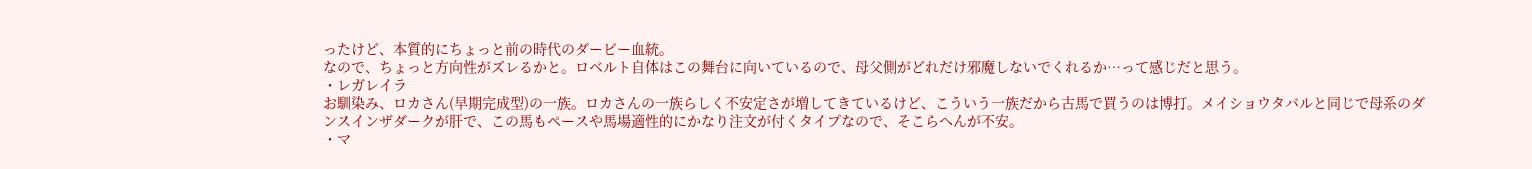ったけど、本質的にちょっと前の時代のダービー血統。
なので、ちょっと方向性がズレるかと。ロベルト自体はこの舞台に向いているので、母父側がどれだけ邪魔しないでくれるか…って感じだと思う。
・レガレイラ
お馴染み、ロカさん(早期完成型)の一族。ロカさんの一族らしく不安定さが増してきているけど、こういう一族だから古馬で買うのは博打。メイショウタバルと同じで母系のダンスインザダークが肝で、この馬もペースや馬場適性的にかなり注文が付くタイプなので、そこらへんが不安。
・マ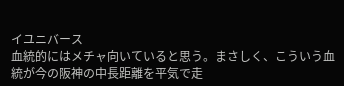イユニバース
血統的にはメチャ向いていると思う。まさしく、こういう血統が今の阪神の中長距離を平気で走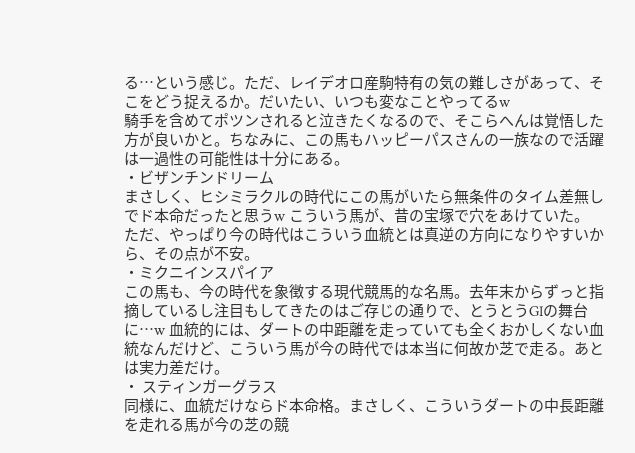る…という感じ。ただ、レイデオロ産駒特有の気の難しさがあって、そこをどう捉えるか。だいたい、いつも変なことやってるw
騎手を含めてポツンされると泣きたくなるので、そこらへんは覚悟した方が良いかと。ちなみに、この馬もハッピーパスさんの一族なので活躍は一過性の可能性は十分にある。
・ビザンチンドリーム
まさしく、ヒシミラクルの時代にこの馬がいたら無条件のタイム差無しでド本命だったと思うw こういう馬が、昔の宝塚で穴をあけていた。
ただ、やっぱり今の時代はこういう血統とは真逆の方向になりやすいから、その点が不安。
・ミクニインスパイア
この馬も、今の時代を象徴する現代競馬的な名馬。去年末からずっと指摘しているし注目もしてきたのはご存じの通りで、とうとうGⅠの舞台に…w 血統的には、ダートの中距離を走っていても全くおかしくない血統なんだけど、こういう馬が今の時代では本当に何故か芝で走る。あとは実力差だけ。
・ スティンガーグラス
同様に、血統だけならド本命格。まさしく、こういうダートの中長距離を走れる馬が今の芝の競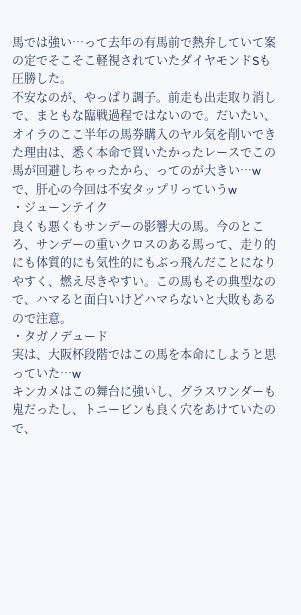馬では強い…って去年の有馬前で熱弁していて案の定でそこそこ軽視されていたダイヤモンドSも圧勝した。
不安なのが、やっぱり調子。前走も出走取り消しで、まともな臨戦過程ではないので。だいたい、オイラのここ半年の馬券購入のヤル気を削いできた理由は、悉く本命で買いたかったレースでこの馬が回避しちゃったから、ってのが大きい…w で、肝心の今回は不安タップリっていうw
・ジューンテイク
良くも悪くもサンデーの影響大の馬。今のところ、サンデーの重いクロスのある馬って、走り的にも体質的にも気性的にもぶっ飛んだことになりやすく、燃え尽きやすい。この馬もその典型なので、ハマると面白いけどハマらないと大敗もあるので注意。
・タガノデュード
実は、大阪杯段階ではこの馬を本命にしようと思っていた…w
キンカメはこの舞台に強いし、グラスワンダーも鬼だったし、トニービンも良く穴をあけていたので、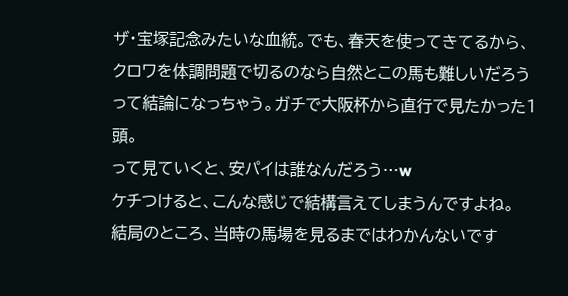ザ・宝塚記念みたいな血統。でも、春天を使ってきてるから、クロワを体調問題で切るのなら自然とこの馬も難しいだろうって結論になっちゃう。ガチで大阪杯から直行で見たかった1頭。
って見ていくと、安パイは誰なんだろう…w
ケチつけると、こんな感じで結構言えてしまうんですよね。
結局のところ、当時の馬場を見るまではわかんないです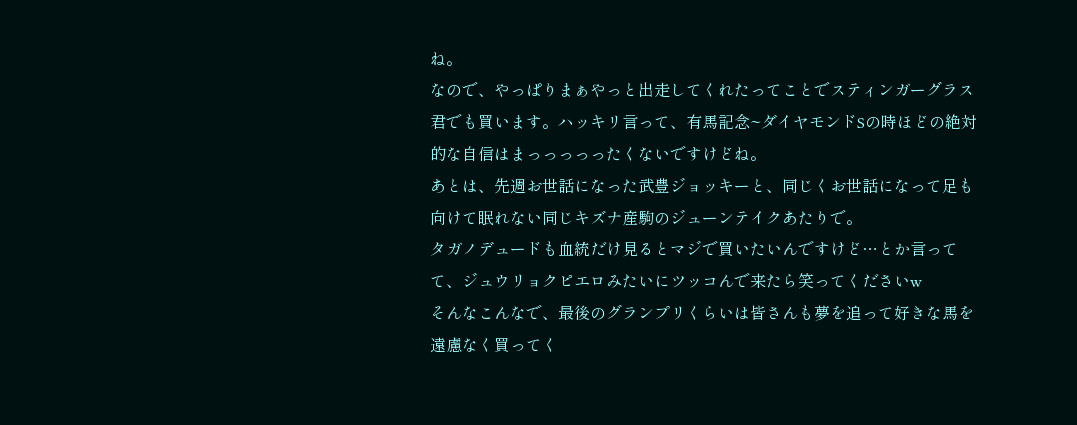ね。
なので、やっぱりまぁやっと出走してくれたってことでスティンガーグラス君でも買います。ハッキリ言って、有馬記念~ダイヤモンドSの時ほどの絶対的な自信はまっっっっったくないですけどね。
あとは、先週お世話になった武豊ジョッキーと、同じくお世話になって足も向けて眠れない同じキズナ産駒のジューンテイクあたりで。
タガノデュードも血統だけ見るとマジで買いたいんですけど…とか言ってて、ジュウリョクピエロみたいにツッコんで来たら笑ってくださいw
そんなこんなで、最後のグランプリくらいは皆さんも夢を追って好きな馬を遠慮なく買ってく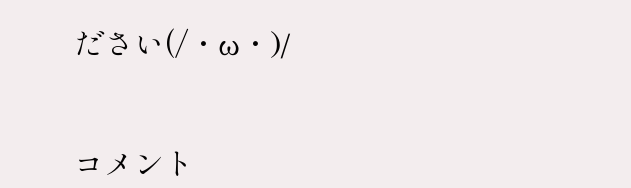ださい(/・ω・)/


コメント